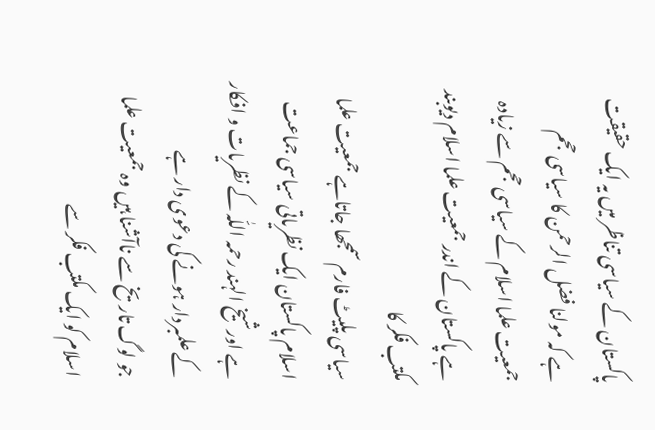پاکستان کے سیاسی تناظر میں یہ ایک حقیقت ہے کہ مولنا فضل الرحمن کا سیاسی حجم جمعیت علما اسلام کے سیاسی حجم سے زیادہ ہے پاکستان کے اندر جمعیت علما اسلام دیوبند مکتب فکر کا
سیاسی پلیٹ فارم سمجھا جاتاہے جمعیت علما اسلام پاکستان ایک نظریاتی سیاسی جماعت ہے اورشیخ الہند رحمہ اللّٰہ کے نظریات و افکار کے علمبردار ہونے کی دعوی دار ہے
جو لوگ تاریخ سے ناآشنا ہیں وہ جمعیت علما اسلام کو ایک مکتب فکر سے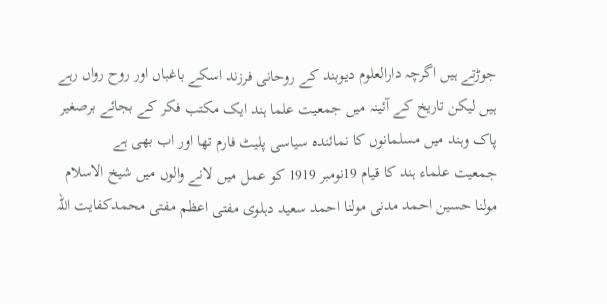جوڑتے ہیں اگرچہ دارالعلوم دیوبند کے روحانی فرزند اسکے باغباں اور روح رواں رہے ہیں لیکن تاریخ کے آئینہ میں جمعیت علما ہند ایک مکتب فکر کے بجائے برصغیر پاک وہند میں مسلمانوں کا نمائندہ سیاسی پلیٹ فارم تھا اور اب بھی ہے
جمعیت علماء ہند کا قیام 19نومبر 1919 کو عمل میں لانے والوں میں شیخ الاسلام مولنا حسین احمد مدنی مولنا احمد سعید دہلوی مفتی اعظم مفتی محمدکفایت اللہ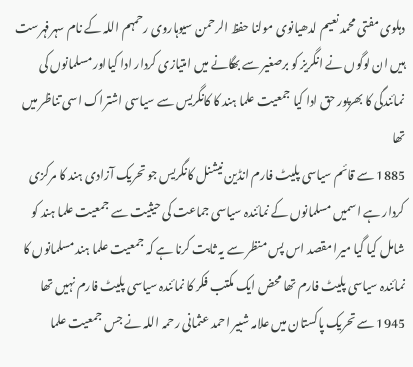دہلوی مفتی محمد نعیم لدھیانوی مولنا حفظ الرحمن سیوہاروی رحمہم اللہ کے نام سہرفہرست ہیں ان لوگوں نے انگریز کو برصغیر سے بھگانے میں امتیازی کردار ادا کیااور مسلمانوں کی نمائندگی کا بھرپور حق ادا کیا جمعیت علما ہند کا کانگریس سے سیاسی اشتراک اسی تناظر میں تھا
1885 سے قائم سیاسی پلیٹ فارم انڈین نیشنل کانگریس جو تحریک آزادی ہند کا مرکزی کردار ہے اسمیں مسلمانوں کے نمائندہ سیاسی جماعت کی حیثیت سے جمعیت علما ہند کو شامل کیا گیا میرا مقصد اس پس منظر سے یہ ثابت کرنا ہے کہ جمعیت علما ہند مسلمانوں کا نمائندہ سیاسی پلیٹ فارم تھا محض ایک مکتب فکر کا نمائندہ سیاسی پلیٹ فارم نہیں تھا
1945 سے تحریک پاکستان میں علامہ شبیر احمد عثمانی رحمہ اللہ نے جس جمعیت علما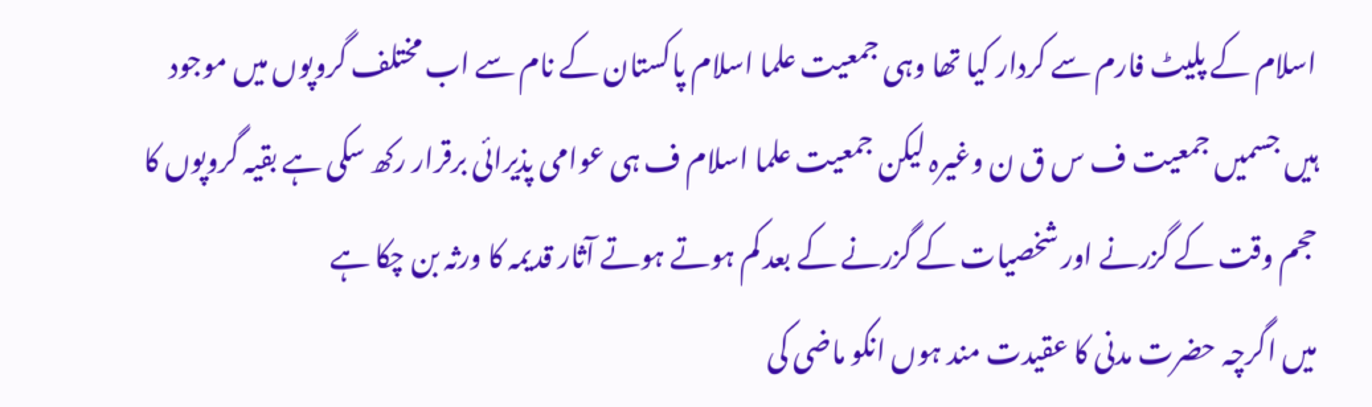اسلام کے پلیٹ فارم سے کردار کیا تھا وہی جمعیت علما اسلام پاکستان کے نام سے اب مختلف گروپوں میں موجود ہیں جسمیں جمعیت ف س ق ن وغیرہ لیکن جمعیت علما اسلام ف ہی عوامی پذیرائی برقرار رکھ سکی ہے بقیہ گروپوں کا حجم وقت کے گزرنے اور شخصیات کے گزرنے کے بعد کم ہوتے ہوتے آثار قدیمہ کا ورثہ بن چکا ہے
میں اگرچہ حضرت مدنی کا عقیدت مند ہوں انکو ماضی کی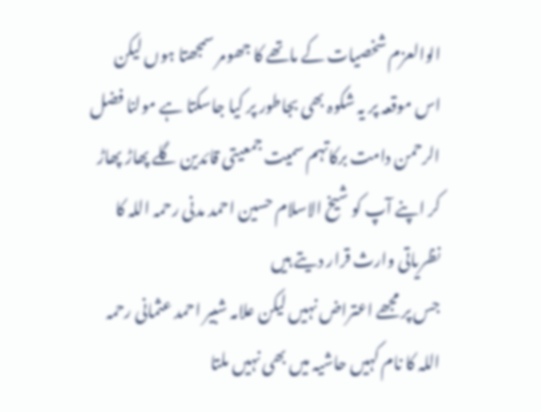الوالعزم شخصیات کے ماتھے کا جھومر سمجھتا ہوں لیکن
اس موقعہ پر یہ شکوہ بھی بجاطور پر کیا جاسکتا ہے مولنا فضل الرحمن دامت برکاتہم سمیت جمعیتی قائدین گلے پھاڑ پھاڑ کر اپنے آپ کو شیخ الاسلام حسین احمد مدنی رحمہ اللہ کا نظریاتی وارث قرار دیتے ہیں
جس پر مجھے اعتراض نہیں لیکن علامہ شبیر احمد عثمانی رحمہ اللہ کا نام کہیں حاشیہ میں بھی نہیں ملتا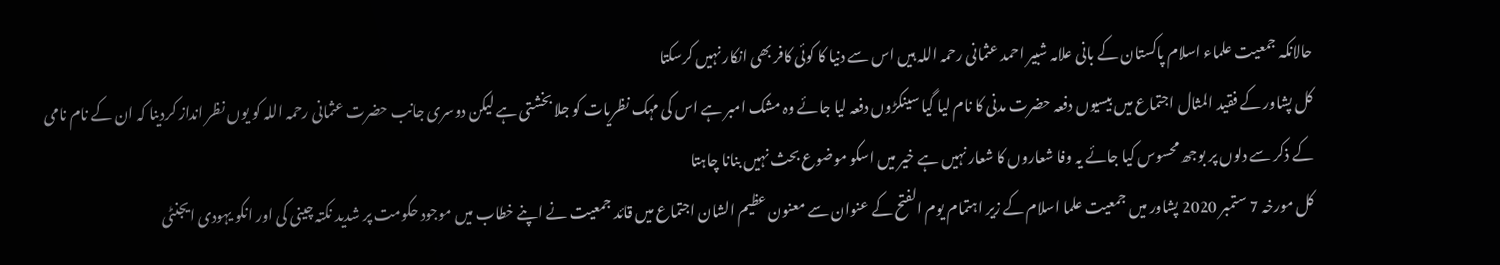حالانکہ جمعیت علماء اسلام پاکستان کے بانی علامہ شبیر احمد عثمانی رحمہ اللہ ہیں اس سے دنیا کا کوئی کافر بھی انکار نہیں کرسکتا
کل پشاور کے فقید المثال اجتماع میں بیسیوں دفعہ حضرت مدنی کا نام لیا گیا سینکڑوں دفعہ لیا جائے وہ مشک امبر ہے اس کی مہک نظریات کو جلا بخشتی ہے لیکن دوسری جانب حضرت عثمانی رحمہ اللہ کو یوں نظر انداز کردینا کہ ان کے نام نامی کے ذکر سے دلوں پر بوجھ محسوس کیا جائے یہ وفا شعاروں کا شعار نہیں ہے خیر میں اسکو موضوع بحث نہیں بنانا چاہتا
کل مورخہ 7 ستمبر 2020 پشاور میں جمعیت علما اسلام کے زیر اہتمام یوم الفتح کے عنوان سے معنون عظیم الشان اجتماع میں قائد جمعیت نے اپنے خطاب میں موجود حکومت پر شدید نکتہ چینی کی اور انکو یہودی ایجنٹی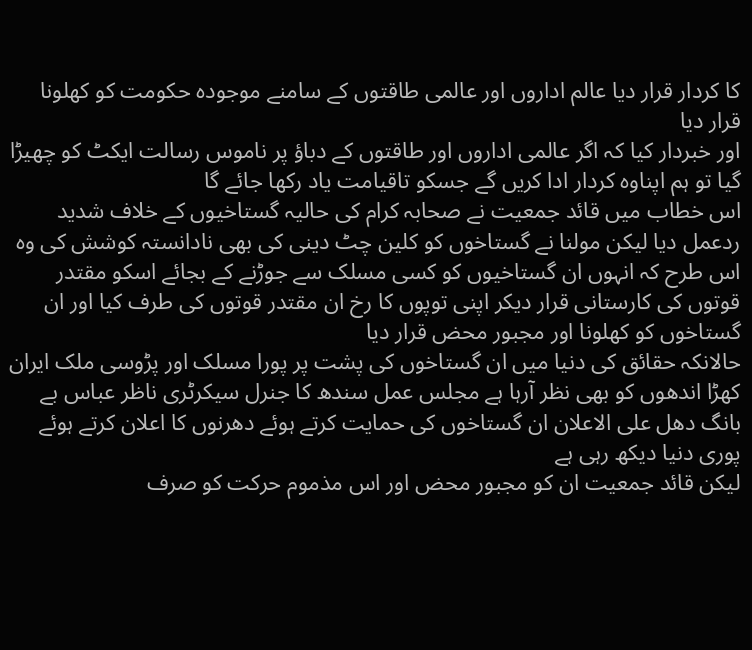کا کردار قرار دیا عالم اداروں اور عالمی طاقتوں کے سامنے موجودہ حکومت کو کھلونا قرار دیا
اور خبردار کیا کہ اگر عالمی اداروں اور طاقتوں کے دباؤ پر ناموس رسالت ایکٹ کو چھیڑا گیا تو ہم اپناوہ کردار ادا کریں گے جسکو تاقیامت یاد رکھا جائے گا
اس خطاب میں قائد جمعیت نے صحابہ کرام کی حالیہ گستاخیوں کے خلاف شدید ردعمل دیا لیکن مولنا نے گستاخوں کو کلین چٹ دینی کی بھی نادانستہ کوشش کی وہ اس طرح کہ انہوں ان گستاخیوں کو کسی مسلک سے جوڑنے کے بجائے اسکو مقتدر قوتوں کی کارستانی قرار دیکر اپنی توپوں کا رخ ان مقتدر قوتوں کی طرف کیا اور ان گستاخوں کو کھلونا اور مجبور محض قرار دیا
حالانکہ حقائق کی دنیا میں ان گستاخوں کی پشت پر پورا مسلک اور پڑوسی ملک ایران کھڑا اندھوں کو بھی نظر آرہا ہے مجلس عمل سندھ کا جنرل سیکرٹری ناظر عباس بے بانگ دھل علی الاعلان ان گستاخوں کی حمایت کرتے ہوئے دھرنوں کا اعلان کرتے ہوئے پوری دنیا دیکھ رہی ہے
لیکن قائد جمعیت ان کو مجبور محض اور اس مذموم حرکت کو صرف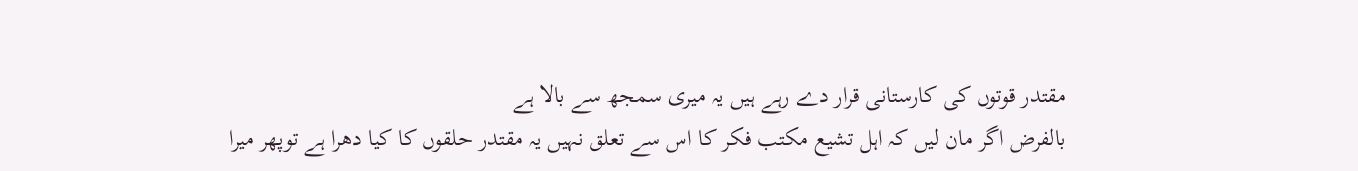مقتدر قوتوں کی کارستانی قرار دے رہے ہیں یہ میری سمجھ سے بالا ہے
بالفرض اگر مان لیں کہ اہل تشیع مکتب فکر کا اس سے تعلق نہیں یہ مقتدر حلقوں کا کیا دھرا ہے توپھر میرا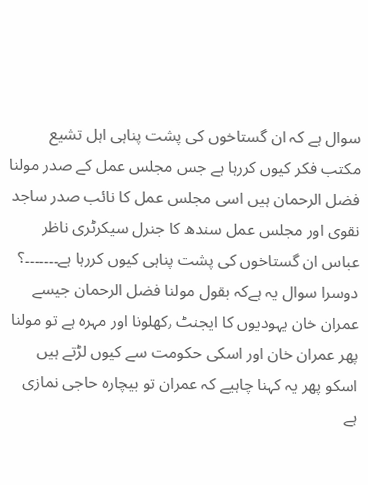سوال ہے کہ ان گستاخوں کی پشت پناہی اہل تشیع مکتب فکر کیوں کررہا ہے جس مجلس عمل کے صدر مولنا فضل الرحمان ہیں اسی مجلس عمل کا نائب صدر ساجد نقوی اور مجلس عمل سندھ کا جنرل سیکرٹری ناظر عباس ان گستاخوں کی پشت پناہی کیوں کررہا ہے۔۔۔۔۔۔۔؟
دوسرا سوال یہ ہےکہ بقول مولنا فضل الرحمان جیسے عمران خان یہودیوں کا ایجنٹ ٫کھلونا اور مہرہ ہے تو مولنا پھر عمران خان اور اسکی حکومت سے کیوں لڑتے ہیں اسکو پھر یہ کہنا چاہیے کہ عمران تو بیچارہ حاجی نمازی ہے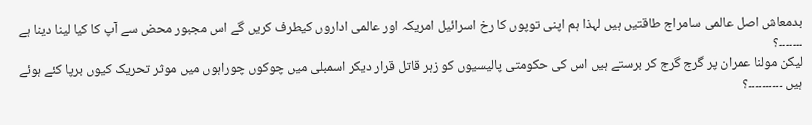بدمعاش اصل عالمی سامراج طاقتیں ہیں لہذا ہم اپنی توپوں کا رخ اسرائیل امریکہ اور عالمی اداروں کیطرف کریں گے اس مجبور محض سے آپ کا کیا لینا دینا ہے ۔۔۔۔۔۔۔؟
لیکن مولنا عمران پر گرج گرج کر برستے ہیں اس کی حکومتی پالیسیوں کو زہر قاتل قرار دیکر اسمبلی میں چوکوں چوراہوں میں موثر تحریک کیوں برپا کئے ہوئے ہیں ۔۔۔۔۔۔۔۔۔۔؟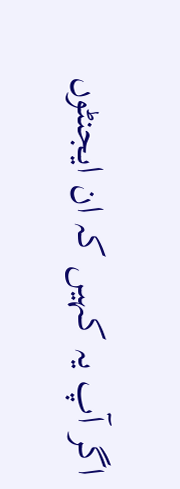اگر آپ یہ کہیں کہ ان ایجنٹوں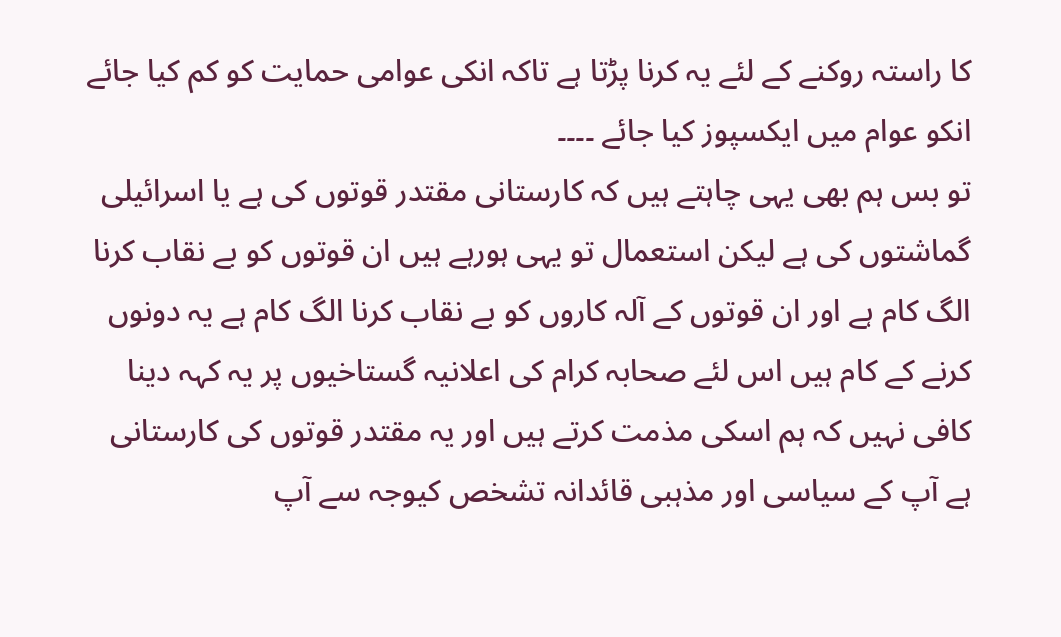کا راستہ روکنے کے لئے یہ کرنا پڑتا ہے تاکہ انکی عوامی حمایت کو کم کیا جائے انکو عوام میں ایکسپوز کیا جائے ۔۔۔۔
تو بس ہم بھی یہی چاہتے ہیں کہ کارستانی مقتدر قوتوں کی ہے یا اسرائیلی گماشتوں کی ہے لیکن استعمال تو یہی ہورہے ہیں ان قوتوں کو بے نقاب کرنا الگ کام ہے اور ان قوتوں کے آلہ کاروں کو بے نقاب کرنا الگ کام ہے یہ دونوں کرنے کے کام ہیں اس لئے صحابہ کرام کی اعلانیہ گستاخیوں پر یہ کہہ دینا کافی نہیں کہ ہم اسکی مذمت کرتے ہیں اور یہ مقتدر قوتوں کی کارستانی ہے آپ کے سیاسی اور مذہبی قائدانہ تشخص کیوجہ سے آپ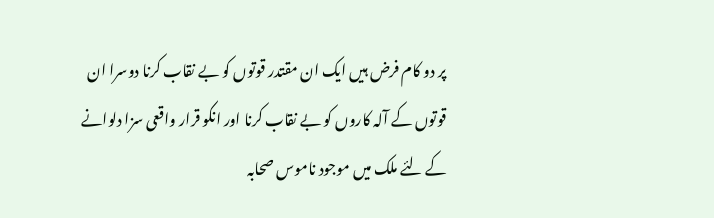پر دو کام فرض ہیں ایک ان مقتدر قوتوں کو بے نقاب کرنا دوسرا ان قوتوں کے آلہ کاروں کو بے نقاب کرنا اور انکو قرار واقعی سزا دلوانے کے لئے ملک میں موجود ناموس صحابہ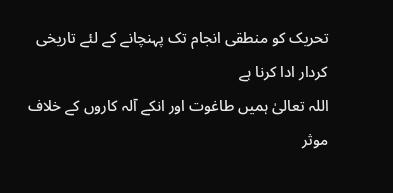تحریک کو منطقی انجام تک پہنچانے کے لئے تاریخی کردار ادا کرنا ہے
اللہ تعالیٰ ہمیں طاغوت اور انکے آلہ کاروں کے خلاف موثر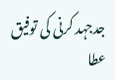جدجہد کرنی کی توفیق عطا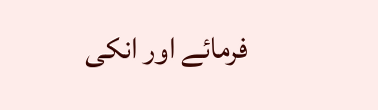فرمائے اور انکی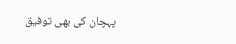پہچان کی بھی توفیق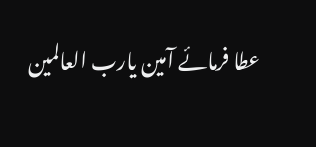عطا فرمائے آمین یارب العالمین